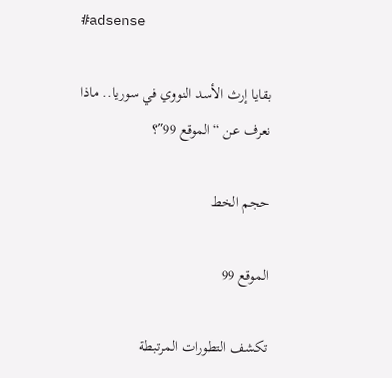#adsense

بقايا إرث الأسد النووي في سوريا.. ماذا نعرف عن “الموقع 99″؟

حجم الخط

الموقع 99

تكشف التطورات المرتبطة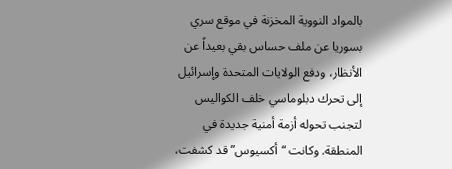بالمواد النووية المخزنة في موقع سري بسوريا عن ملف حساس بقي بعيداً عن الأنظار، ودفع الولايات المتحدة وإسرائيل إلى تحرك دبلوماسي خلف الكواليس لتجنب تحوله أزمة أمنية جديدة في المنطقة. وكانت “أكسيوس” قد كشفت،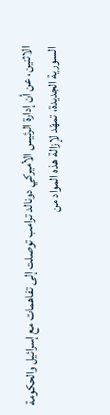الاثنين، عن أن إدارة الرئيس الأميركي دونالد ترامب توصلت إلى تفاهمات مع إسرائيل والحكومة السورية الجديدة، تمهّد لإزالة هذه المواد من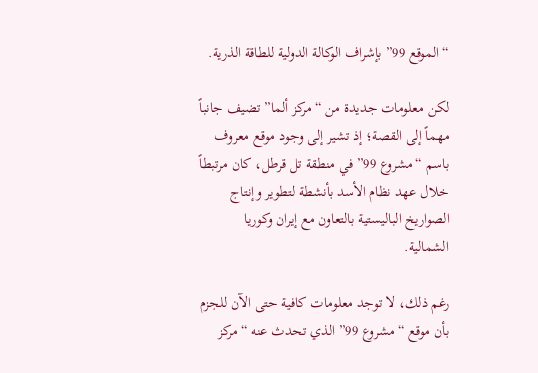“الموقع 99” بإشراف الوكالة الدولية للطاقة الذرية.

لكن معلومات جديدة من “مركز ألما” تضيف جانباً مهماً إلى القصة؛ إذ تشير إلى وجود موقع معروف باسم “مشروع 99” في منطقة تل قرطل، كان مرتبطاً خلال عهد نظام الأسد بأنشطة لتطوير وإنتاج الصواريخ الباليستية بالتعاون مع إيران وكوريا الشمالية.

رغم ذلك، لا توجد معلومات كافية حتى الآن للجزم بأن موقع “مشروع 99” الذي تحدث عنه “مركز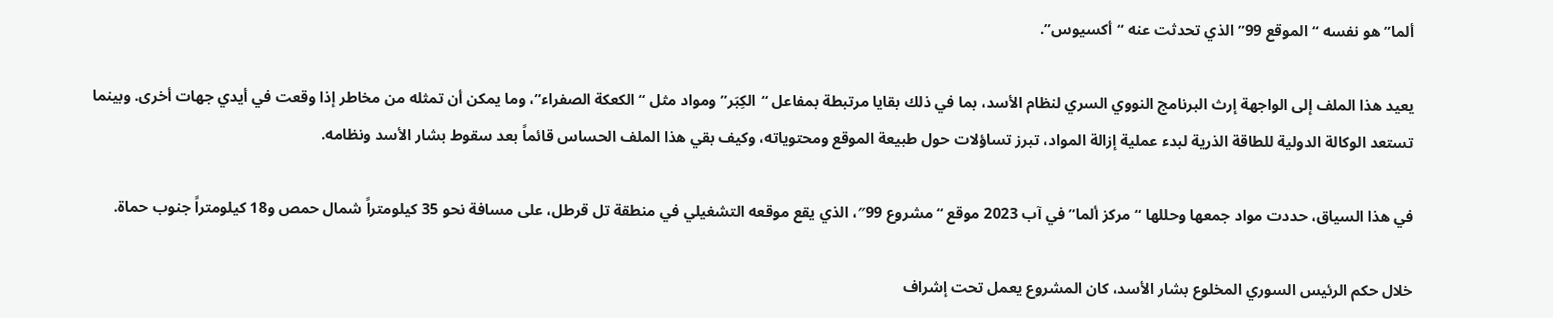ألما” هو نفسه “الموقع 99” الذي تحدثت عنه “أكسيوس”.

يعيد هذا الملف إلى الواجهة إرث البرنامج النووي السري لنظام الأسد، بما في ذلك بقايا مرتبطة بمفاعل “الكِبَر” ومواد مثل “الكعكة الصفراء”، وما يمكن أن تمثله من مخاطر إذا وقعت في أيدي جهات أخرى. وبينما تستعد الوكالة الدولية للطاقة الذرية لبدء عملية إزالة المواد، تبرز تساؤلات حول طبيعة الموقع ومحتوياته، وكيف بقي هذا الملف الحساس قائماً بعد سقوط بشار الأسد ونظامه.

في هذا السياق، حددت مواد جمعها وحللها “مركز ألما” في آب 2023 موقع “مشروع 99″، الذي يقع موقعه التشغيلي في منطقة تل قرطل، على مسافة نحو 35 كيلومتراً شمال حمص و18 كيلومتراً جنوب حماة.

خلال حكم الرئيس السوري المخلوع بشار الأسد، كان المشروع يعمل تحت إشراف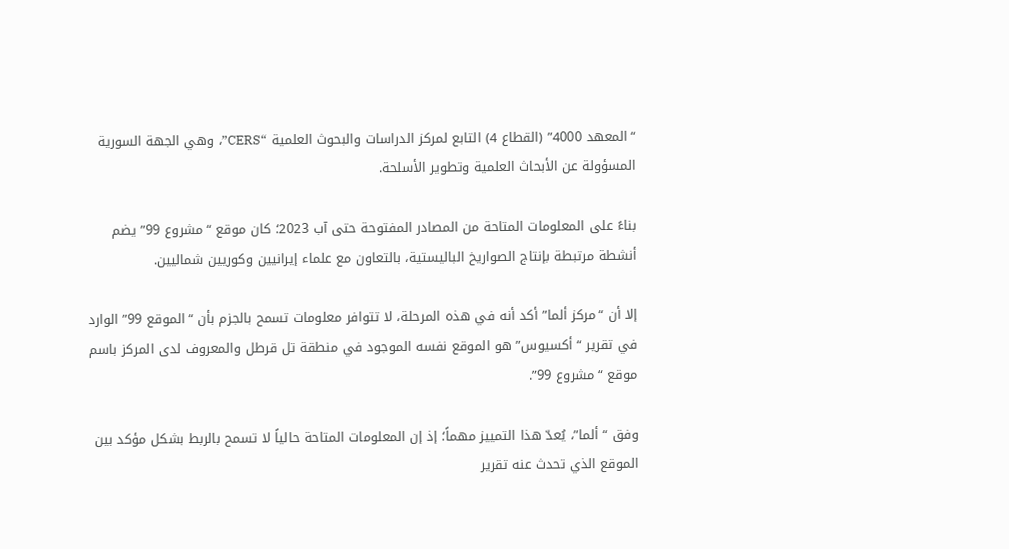“المعهد 4000” (القطاع 4) التابع لمركز الدراسات والبحوث العلمية “CERS”، وهي الجهة السورية المسؤولة عن الأبحاث العلمية وتطوير الأسلحة.

بناءً على المعلومات المتاحة من المصادر المفتوحة حتى آب 2023؛ كان موقع “مشروع 99” يضم أنشطة مرتبطة بإنتاج الصواريخ الباليستية، بالتعاون مع علماء إيرانيين وكوريين شماليين.

إلا أن “مركز ألما” أكد أنه في هذه المرحلة، لا تتوافر معلومات تسمح بالجزم بأن “الموقع 99” الوارد في تقرير “أكسيوس” هو الموقع نفسه الموجود في منطقة تل قرطل والمعروف لدى المركز باسم موقع “مشروع 99”.

وفق “ألما”، يُعدّ هذا التمييز مهماً؛ إذ إن المعلومات المتاحة حالياً لا تسمح بالربط بشكل مؤكد بين الموقع الذي تحدث عنه تقرير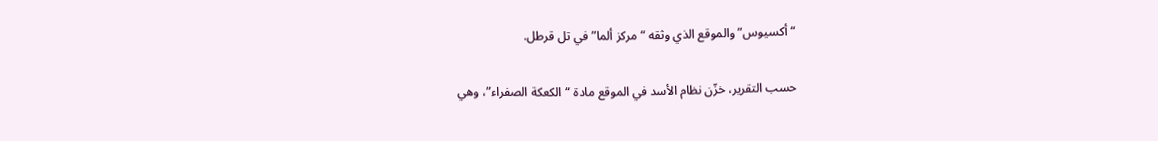“أكسيوس” والموقع الذي وثقه “مركز ألما” في تل قرطل.

حسب التقرير، خزّن نظام الأسد في الموقع مادة “الكعكة الصفراء”، وهي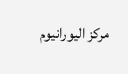مركز اليورانيوم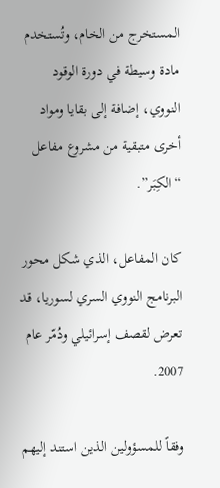المستخرج من الخام، وتُستخدم مادة وسيطة في دورة الوقود النووي، إضافة إلى بقايا ومواد أخرى متبقية من مشروع مفاعل “الكِبَر”.

كان المفاعل، الذي شكل محور البرنامج النووي السري لسوريا، قد تعرض لقصف إسرائيلي ودُمّر عام 2007.

وفقاً للمسؤولين الذين استند إليهم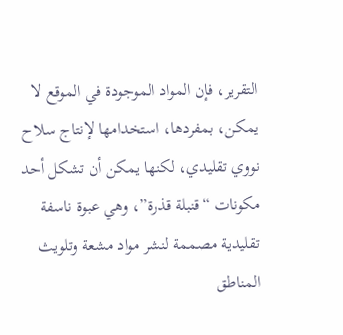التقرير، فإن المواد الموجودة في الموقع لا يمكن، بمفردها، استخدامها لإنتاج سلاح نووي تقليدي، لكنها يمكن أن تشكل أحد مكونات “قنبلة قذرة”، وهي عبوة ناسفة تقليدية مصممة لنشر مواد مشعة وتلويث المناطق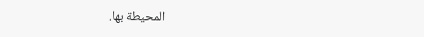المحيطة بها.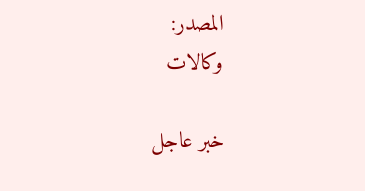المصدر:
وكالات

خبر عاجل